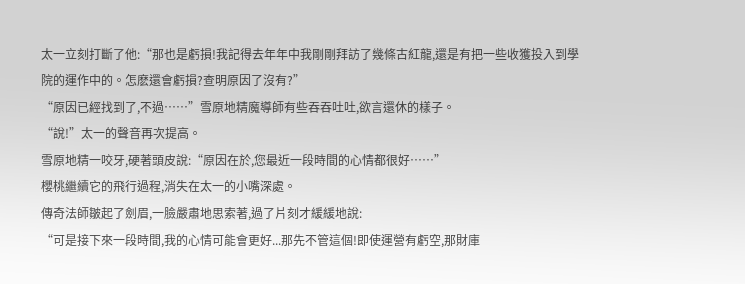太一立刻打斷了他:“那也是虧損!我記得去年年中我剛剛拜訪了幾條古紅龍,還是有把一些收獲投入到學院的運作中的。怎麽還會虧損?查明原因了沒有?”
“原因已經找到了,不過……”雪原地精魔導師有些吞吞吐吐,欲言還休的樣子。
“說!”太一的聲音再次提高。
雪原地精一咬牙,硬著頭皮說:“原因在於,您最近一段時間的心情都很好……”
櫻桃繼續它的飛行過程,消失在太一的小嘴深處。
傳奇法師皺起了劍眉,一臉嚴肅地思索著,過了片刻才緩緩地說:
“可是接下來一段時間,我的心情可能會更好...那先不管這個!即使運營有虧空,那財庫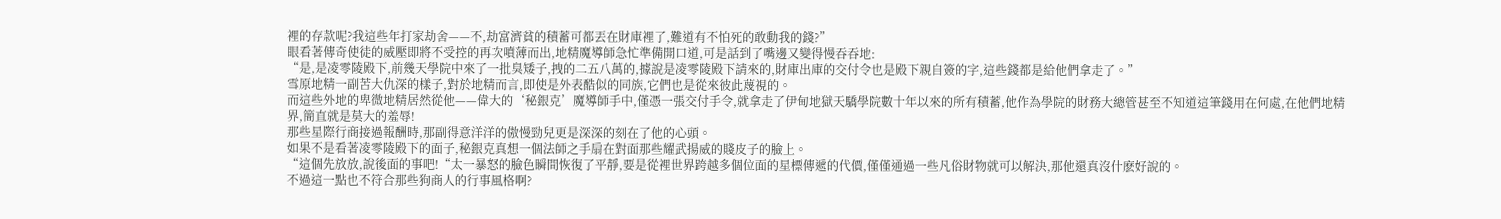裡的存款呢?我這些年打家劫舍——不,劫富濟貧的積蓄可都丟在財庫裡了,難道有不怕死的敢動我的錢?”
眼看著傳奇使徒的威壓即將不受控的再次噴薄而出,地精魔導師急忙準備開口道,可是話到了嘴邊又變得慢吞吞地:
“是,是凌零陵殿下,前幾天學院中來了一批臭矮子,拽的二五八萬的,據說是凌零陵殿下請來的,財庫出庫的交付令也是殿下親自簽的字,這些錢都是給他們拿走了。”
雪原地精一副苦大仇深的樣子,對於地精而言,即使是外表酷似的同族,它們也是從來彼此蔑視的。
而這些外地的卑微地精居然從他——偉大的‘秘銀克’魔導師手中,僅憑一張交付手令,就拿走了伊甸地獄天驕學院數十年以來的所有積蓄,他作為學院的財務大總管甚至不知道這筆錢用在何處,在他們地精界,簡直就是莫大的羞辱!
那些星際行商接過報酬時,那副得意洋洋的傲慢勁兒更是深深的刻在了他的心頭。
如果不是看著凌零陵殿下的面子,秘銀克真想一個法師之手扇在對面那些耀武揚威的賤皮子的臉上。
“這個先放放,說後面的事吧!“太一暴怒的臉色瞬間恢復了平靜,要是從裡世界跨越多個位面的星標傳遞的代價,僅僅通過一些凡俗財物就可以解決,那他還真沒什麽好說的。
不過這一點也不符合那些狗商人的行事風格啊?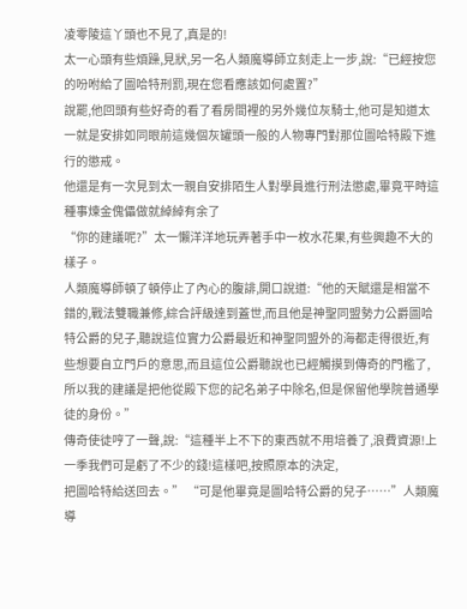凌零陵這丫頭也不見了,真是的!
太一心頭有些煩躁,見狀,另一名人類魔導師立刻走上一步,說:“已經按您的吩咐給了圖哈特刑罰,現在您看應該如何處置?”
說罷,他回頭有些好奇的看了看房間裡的另外幾位灰騎士,他可是知道太一就是安排如同眼前這幾個灰罐頭一般的人物專門對那位圖哈特殿下進行的懲戒。
他還是有一次見到太一親自安排陌生人對學員進行刑法懲處,畢竟平時這種事煉金傀儡做就綽綽有余了
“你的建議呢?”太一懶洋洋地玩弄著手中一枚水花果,有些興趣不大的樣子。
人類魔導師頓了頓停止了內心的腹誹,開口說道:“他的天賦還是相當不錯的,戰法雙職兼修,綜合評級達到蓋世,而且他是神聖同盟勢力公爵圖哈特公爵的兒子,聽說這位實力公爵最近和神聖同盟外的海都走得很近,有些想要自立門戶的意思,而且這位公爵聽說也已經觸摸到傳奇的門檻了,所以我的建議是把他從殿下您的記名弟子中除名,但是保留他學院普通學徒的身份。”
傳奇使徒哼了一聲,說:“這種半上不下的東西就不用培養了,浪費資源!上一季我們可是虧了不少的錢!這樣吧,按照原本的決定,
把圖哈特給送回去。” “可是他畢竟是圖哈特公爵的兒子……”人類魔導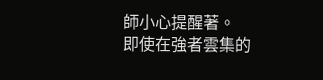師小心提醒著。
即使在強者雲集的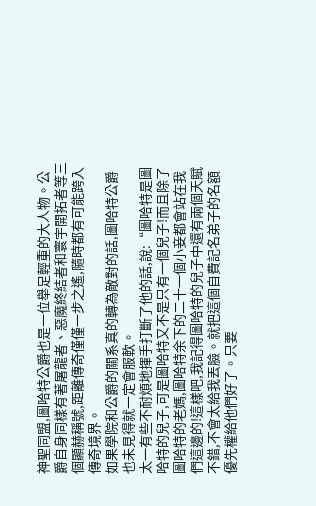神聖同盟,圖哈特公爵也是一位舉足輕重的大人物。公爵自身同樣有著屠龍者、惡魔終結者和寰宇開拓者等三個顯赫稱號,距離傳奇僅僅一步之遙,隨時都有可能跨入傳奇境界。
如果學院和公爵的關系真的轉為敵對的話,圖哈特公爵也未見得就一定會服軟。
太一有些不耐煩地揮手打斷了他的話,說:“圖哈特是圖哈特的兒子,可是圖哈特又不是只有一個兒子!而且除了圖哈特的老媽,圖哈特余下的二十一個小妾都會站在我們這邊的!這樣吧,我記得圖哈特的兒子中還有兩個天賦不錯,不會太給我丟臉。就把這個自費記名弟子的名額優先權給他們好了。只要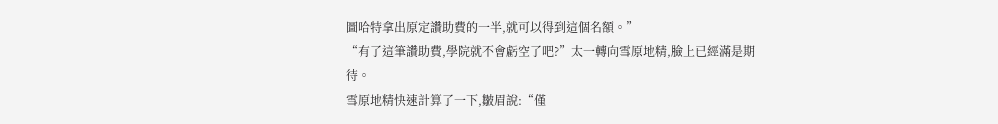圖哈特拿出原定讚助費的一半,就可以得到這個名額。”
“有了這筆讚助費,學院就不會虧空了吧?”太一轉向雪原地精,臉上已經滿是期待。
雪原地精快速計算了一下,皺眉說:“僅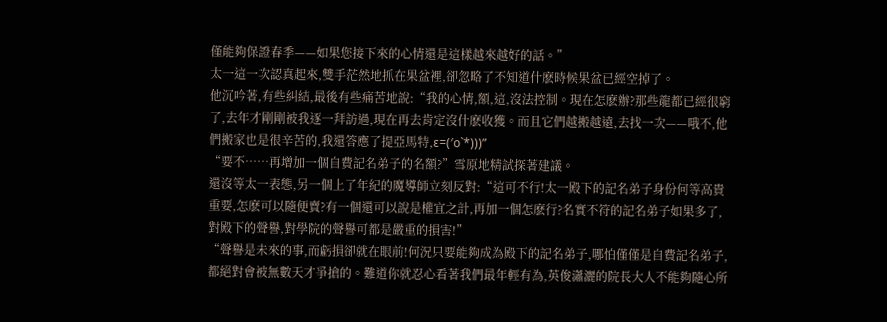僅能夠保證春季——如果您接下來的心情還是這樣越來越好的話。”
太一這一次認真起來,雙手茫然地抓在果盆裡,卻忽略了不知道什麽時候果盆已經空掉了。
他沉吟著,有些糾結,最後有些痛苦地說:“我的心情,額,這,沒法控制。現在怎麽辦?那些龍都已經很窮了,去年才剛剛被我逐一拜訪過,現在再去肯定沒什麽收獲。而且它們越搬越遠,去找一次——哦不,他們搬家也是很辛苦的,我還答應了提亞馬特,ε=(′ο`*)))”
“要不……再增加一個自費記名弟子的名額?”雪原地精試探著建議。
還沒等太一表態,另一個上了年紀的魔導師立刻反對:“這可不行!太一殿下的記名弟子身份何等高貴重要,怎麽可以隨便賣?有一個還可以說是權宜之計,再加一個怎麽行?名實不符的記名弟子如果多了,對殿下的聲譽,對學院的聲譽可都是嚴重的損害!”
“聲譽是未來的事,而虧損卻就在眼前!何況只要能夠成為殿下的記名弟子,哪怕僅僅是自費記名弟子,都絕對會被無數天才爭搶的。難道你就忍心看著我們最年輕有為,英俊瀟灑的院長大人不能夠隨心所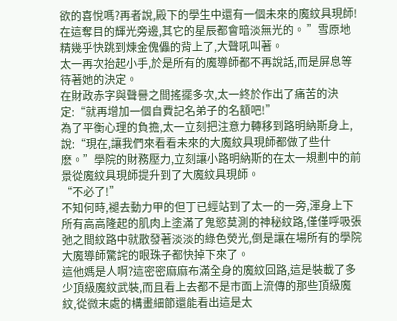欲的喜悅嗎?再者說,殿下的學生中還有一個未來的魔紋具現師!在這奪目的輝光旁邊,其它的星辰都會暗淡無光的。 ”雪原地精幾乎快跳到煉金傀儡的背上了,大聲吼叫著。
太一再次抬起小手,於是所有的魔導師都不再說話,而是屏息等待著她的決定。
在財政赤字與聲譽之間搖擺多次,太一終於作出了痛苦的決定:“就再增加一個自費記名弟子的名額吧!”
為了平衡心理的負擔,太一立刻把注意力轉移到路明納斯身上,說:“現在,讓我們來看看未來的大魔紋具現師都做了些什麽。”學院的財務壓力,立刻讓小路明納斯的在太一規劃中的前景從魔紋具現師提升到了大魔紋具現師。
“不必了!”
不知何時,褪去動力甲的但丁已經站到了太一的一旁,渾身上下所有高高隆起的肌肉上塗滿了鬼慾莫測的神秘紋路,僅僅呼吸張弛之間紋路中就散發著淡淡的綠色熒光,倒是讓在場所有的學院大魔導師驚詫的眼珠子都快掉下來了。
這他媽是人啊?這密密麻麻布滿全身的魔紋回路,這是裝載了多少頂級魔紋武裝,而且看上去都不是市面上流傳的那些頂級魔紋,從微末處的構畫細節還能看出這是太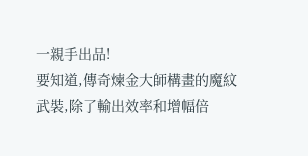一親手出品!
要知道,傳奇煉金大師構畫的魔紋武裝,除了輸出效率和增幅倍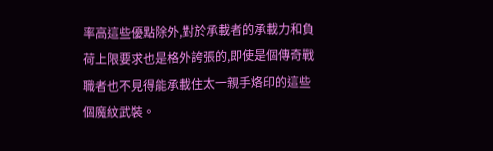率高這些優點除外,對於承載者的承載力和負荷上限要求也是格外誇張的,即使是個傳奇戰職者也不見得能承載住太一親手烙印的這些個魔紋武裝。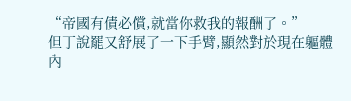“帝國有債必償,就當你救我的報酬了。”
但丁說罷又舒展了一下手臂,顯然對於現在軀體內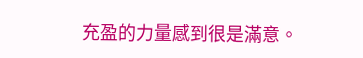充盈的力量感到很是滿意。